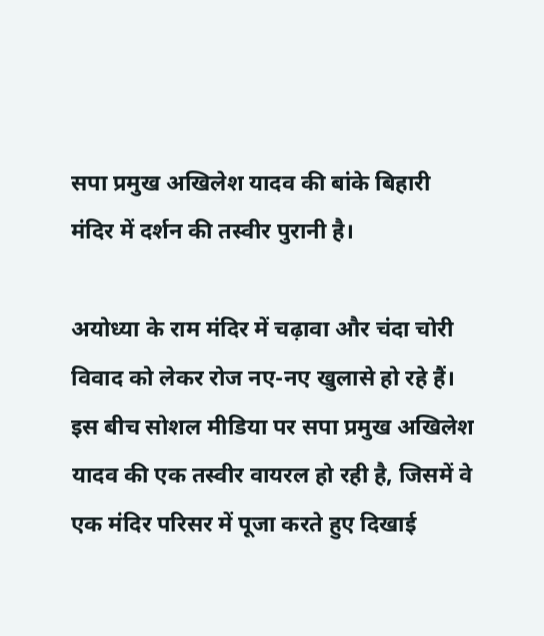सपा प्रमुख अखिलेश यादव की बांके बिहारी मंदिर में दर्शन की तस्वीर पुरानी है।

अयोध्या के राम मंदिर में चढ़ावा और चंदा चोरी विवाद को लेकर रोज नए-नए खुलासे हो रहे हैं। इस बीच सोशल मीडिया पर सपा प्रमुख अखिलेश यादव की एक तस्वीर वायरल हो रही है, जिसमें वे एक मंदिर परिसर में पूजा करते हुए दिखाई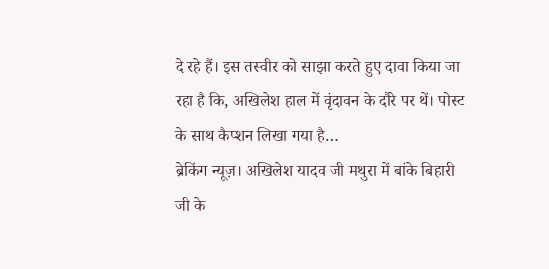दे रहे हैं। इस तस्वीर को साझा करते हुए दावा किया जा रहा है कि, अखिलेश हाल में वृंदावन के दौरे पर थें। पोस्ट के साथ कैप्शन लिखा गया है…
ब्रेकिंग न्यूज़। अखिलेश यादव जी मथुरा में बांके बिहारी जी के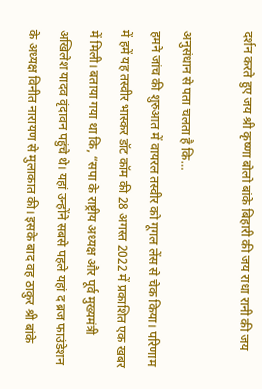दर्शन करते हुए जय श्री कृष्णा बोलो बांके बिहारी की जय राधा रानी की जय

अनुसंधान से पता चलता है कि…
हमने जांच की शुरुआत में वायरल तस्वीर को गूगल लेंस से चेक किया। परिणाम में हमें यह तस्वीर भास्कर डॉट कॉम की 28 अगस्त 2022 में प्रकाशित एक खबर में मिली। बताया गया था कि, “सपा के राष्ट्रीय अध्यक्ष और पूर्व मुख्यमंत्री अखिलेश यादव वृंदावन पहुंचे थे। यहां उन्होंने सबसे पहले यहां द ब्रज फाउंडेशन के अध्यक्ष विनीत नारायण से मुलाकात की। इसके बाद वह ठाकुर श्री बांके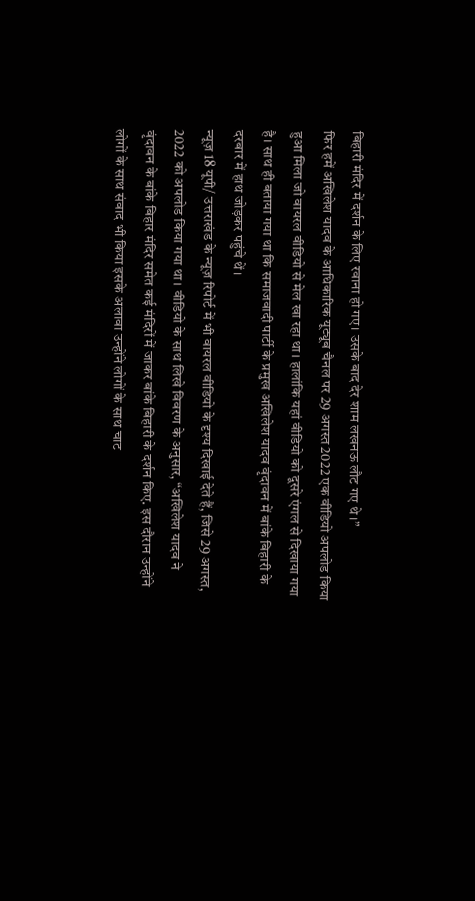बिहारी मंदिर में दर्शन के लिए रवाना हो गए। उसके बाद देर शाम लखनऊ लौट गए थे।”
फिर हमें अखिलेश यादव के आधिकारिक यूट्यूब चैनल पर 29 अगस्त 2022 एक वीडियो अपलोड किया हुआ मिला जो वायरल वीडियो से मेल खा रहा था। हालांकि यहां वीडियो को दूसरे एंगल से दिखाया गया है। साथ ही बताया गया था कि समाजवादी पार्टी के प्रमुख अखिलेश यादव वृंदावन में बांके बिहारी के दरबार में हाथ जोड़कर पहुंचे थें।
न्यूज़ 18 यूपी/ उत्तराखंड के न्यूज़ रिपोर्ट में भी वायरल वीडियो के दृश्य दिखाई देते हैं, जिसे 29 अगस्त, 2022 को अपलोड किया गया था। वीडियो के साथ लिखे विवरण के अनुसार, “अखिलेश यादव ने वृंदावन के बांके बिहार मंदिर समेत कई मंदिरों में जाकर बांके बिहारी के दर्शन किए. इस दौरान उन्होंने लोगों के साथ संवाद भी किया इसके अलावा उन्होंने लोगों के साथ चाट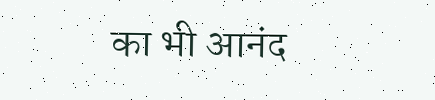का भी आनंद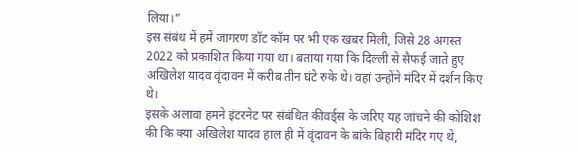लिया।”
इस संबंध में हमें जागरण डॉट कॉम पर भी एक खबर मिली, जिसे 28 अगस्त 2022 को प्रकाशित किया गया था। बताया गया कि दिल्ली से सैफई जाते हुए अखिलेश यादव वृंदावन में करीब तीन घंटे रुके थे। वहां उन्होंने मंदिर में दर्शन किए थे।
इसके अलावा हमने इंटरनेट पर संबंधित कीवर्ड्स के जरिए यह जांचने की कोशिश की कि क्या अखिलेश यादव हाल ही में वृंदावन के बांके बिहारी मंदिर गए थे,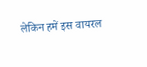लेकिन हमें इस वायरल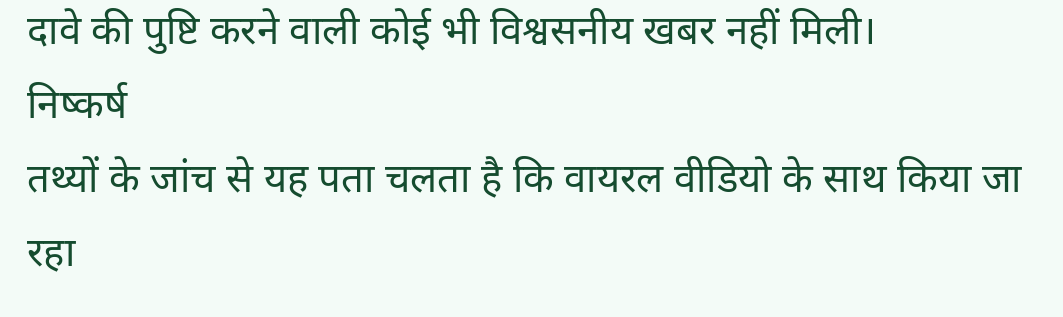दावे की पुष्टि करने वाली कोई भी विश्वसनीय खबर नहीं मिली।
निष्कर्ष
तथ्यों के जांच से यह पता चलता है कि वायरल वीडियो के साथ किया जा रहा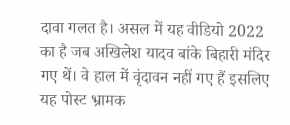दावा गलत है। असल में यह वीडियो 2022 का है जब अखिलेश यादव बांके बिहारी मंदिर गए थें। वे हाल में वृंदावन नहीं गए हैं इसलिए यह पोस्ट भ्रामक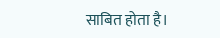साबित होता है।